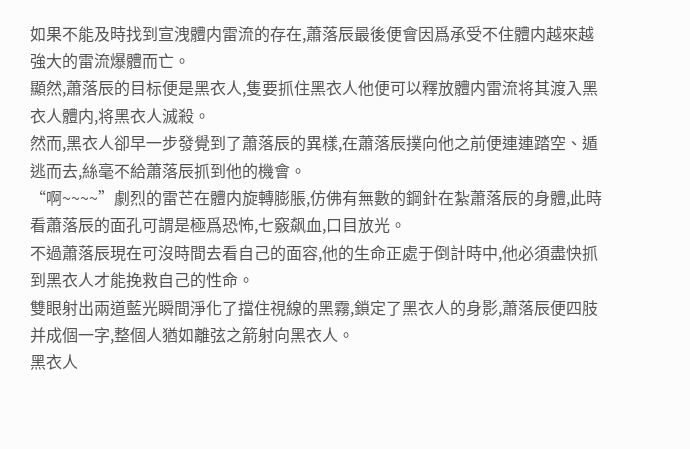如果不能及時找到宣洩體内雷流的存在,蕭落辰最後便會因爲承受不住體内越來越強大的雷流爆體而亡。
顯然,蕭落辰的目标便是黑衣人,隻要抓住黑衣人他便可以釋放體内雷流将其渡入黑衣人體内,将黑衣人滅殺。
然而,黑衣人卻早一步發覺到了蕭落辰的異樣,在蕭落辰撲向他之前便連連踏空、遁逃而去,絲毫不給蕭落辰抓到他的機會。
“啊~~~~”劇烈的雷芒在體内旋轉膨脹,仿佛有無數的鋼針在紮蕭落辰的身體,此時看蕭落辰的面孔可謂是極爲恐怖,七竅飙血,口目放光。
不過蕭落辰現在可沒時間去看自己的面容,他的生命正處于倒計時中,他必須盡快抓到黑衣人才能挽救自己的性命。
雙眼射出兩道藍光瞬間淨化了擋住視線的黑霧,鎖定了黑衣人的身影,蕭落辰便四肢并成個一字,整個人猶如離弦之箭射向黑衣人。
黑衣人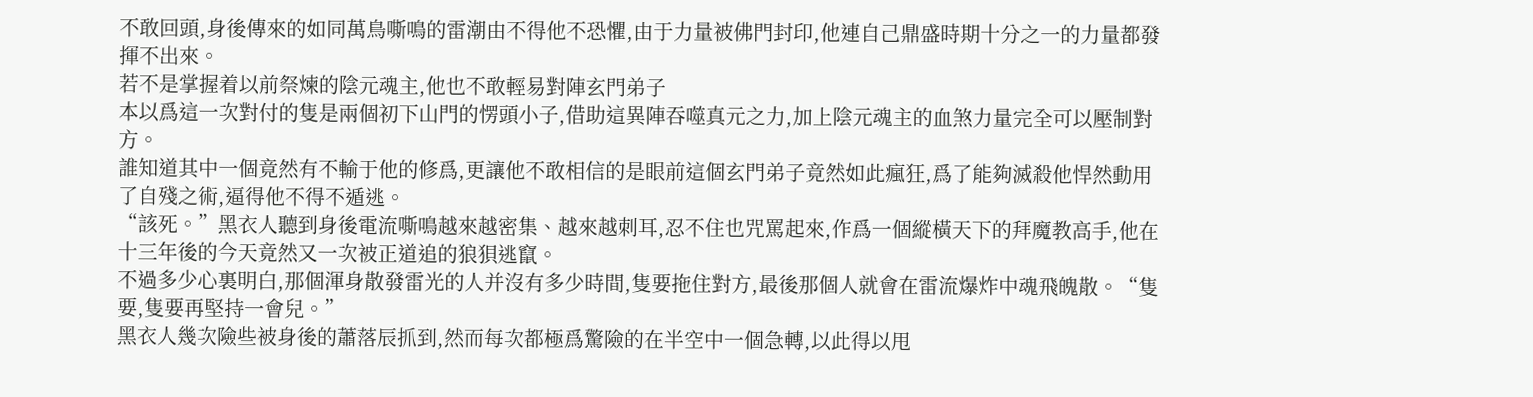不敢回頭,身後傳來的如同萬鳥嘶鳴的雷潮由不得他不恐懼,由于力量被佛門封印,他連自己鼎盛時期十分之一的力量都發揮不出來。
若不是掌握着以前祭煉的陰元魂主,他也不敢輕易對陣玄門弟子
本以爲這一次對付的隻是兩個初下山門的愣頭小子,借助這異陣吞噬真元之力,加上陰元魂主的血煞力量完全可以壓制對方。
誰知道其中一個竟然有不輸于他的修爲,更讓他不敢相信的是眼前這個玄門弟子竟然如此瘋狂,爲了能夠滅殺他悍然動用了自殘之術,逼得他不得不遁逃。
“該死。”黑衣人聽到身後電流嘶鳴越來越密集、越來越刺耳,忍不住也咒罵起來,作爲一個縱橫天下的拜魔教高手,他在十三年後的今天竟然又一次被正道追的狼狽逃竄。
不過多少心裏明白,那個渾身散發雷光的人并沒有多少時間,隻要拖住對方,最後那個人就會在雷流爆炸中魂飛魄散。“隻要,隻要再堅持一會兒。”
黑衣人幾次險些被身後的蕭落辰抓到,然而每次都極爲驚險的在半空中一個急轉,以此得以甩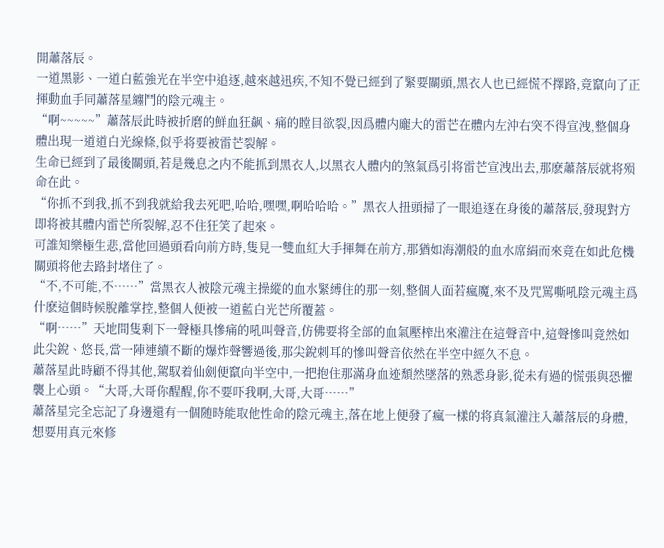開蕭落辰。
一道黑影、一道白藍強光在半空中追逐,越來越迅疾,不知不覺已經到了緊要關頭,黑衣人也已經慌不擇路,竟竄向了正揮動血手同蕭落星纏鬥的陰元魂主。
“啊~~~~~”蕭落辰此時被折磨的鮮血狂飙、痛的瞠目欲裂,因爲體内龐大的雷芒在體内左沖右突不得宣洩,整個身體出現一道道白光線條,似乎将要被雷芒裂解。
生命已經到了最後關頭,若是幾息之内不能抓到黑衣人,以黑衣人體内的煞氣爲引将雷芒宣洩出去,那麽蕭落辰就将殒命在此。
“你抓不到我,抓不到我就給我去死吧,哈哈,嘿嘿,啊哈哈哈。”黑衣人扭頭掃了一眼追逐在身後的蕭落辰,發現對方即将被其體内雷芒所裂解,忍不住狂笑了起來。
可誰知樂極生悲,當他回過頭看向前方時,隻見一雙血紅大手揮舞在前方,那猶如海潮般的血水席絹而來竟在如此危機關頭将他去路封堵住了。
“不,不可能,不……”當黑衣人被陰元魂主操縱的血水緊縛住的那一刻,整個人面若瘋魔,來不及咒罵嘶吼陰元魂主爲什麽這個時候脫離掌控,整個人便被一道藍白光芒所覆蓋。
“啊……”天地間隻剩下一聲極具慘痛的吼叫聲音,仿佛要将全部的血氣壓榨出來灌注在這聲音中,這聲慘叫竟然如此尖銳、悠長,當一陣連續不斷的爆炸聲響過後,那尖銳刺耳的慘叫聲音依然在半空中經久不息。
蕭落星此時顧不得其他,駕馭着仙劍便竄向半空中,一把抱住那滿身血迹頹然墜落的熟悉身影,從未有過的慌張與恐懼襲上心頭。“大哥,大哥你醒醒,你不要吓我啊,大哥,大哥……”
蕭落星完全忘記了身邊還有一個随時能取他性命的陰元魂主,落在地上便發了瘋一樣的将真氣灌注入蕭落辰的身體,想要用真元來修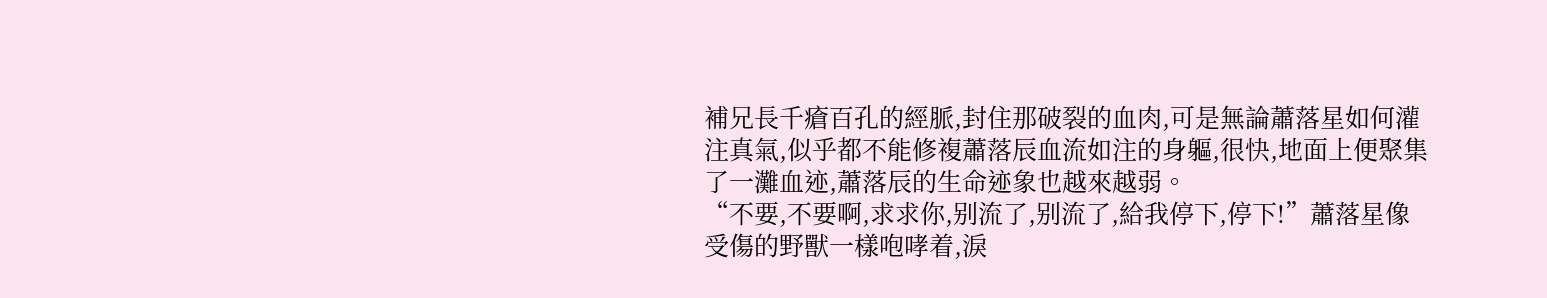補兄長千瘡百孔的經脈,封住那破裂的血肉,可是無論蕭落星如何灌注真氣,似乎都不能修複蕭落辰血流如注的身軀,很快,地面上便聚集了一灘血迹,蕭落辰的生命迹象也越來越弱。
“不要,不要啊,求求你,别流了,别流了,給我停下,停下!”蕭落星像受傷的野獸一樣咆哮着,淚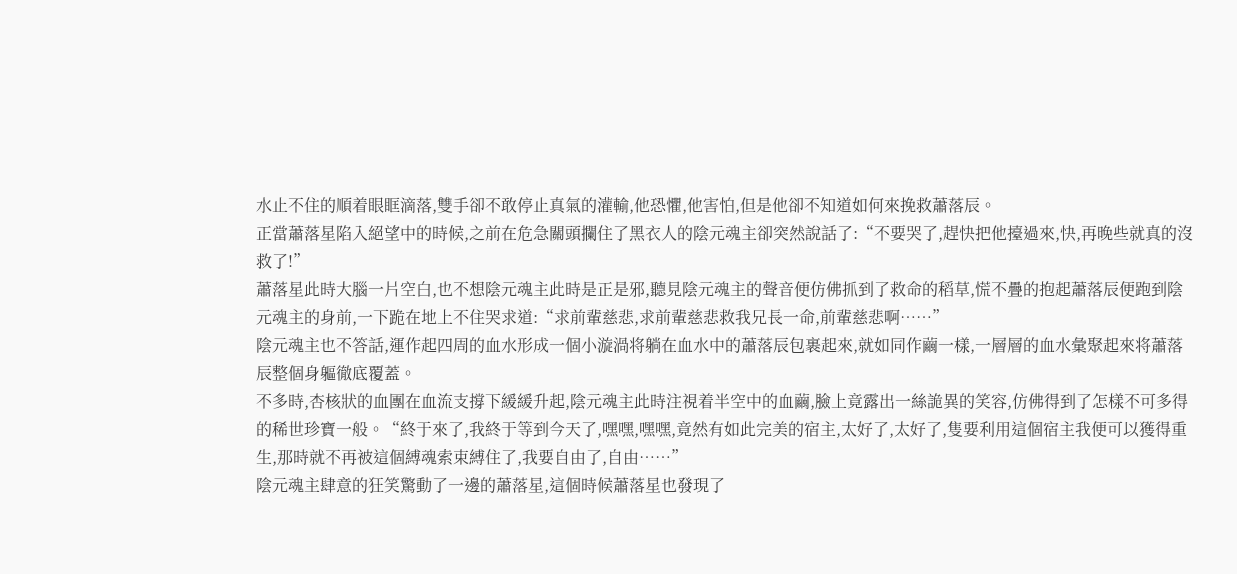水止不住的順着眼眶滴落,雙手卻不敢停止真氣的灌輸,他恐懼,他害怕,但是他卻不知道如何來挽救蕭落辰。
正當蕭落星陷入絕望中的時候,之前在危急關頭攔住了黑衣人的陰元魂主卻突然說話了:“不要哭了,趕快把他擡過來,快,再晚些就真的沒救了!”
蕭落星此時大腦一片空白,也不想陰元魂主此時是正是邪,聽見陰元魂主的聲音便仿佛抓到了救命的稻草,慌不疊的抱起蕭落辰便跑到陰元魂主的身前,一下跪在地上不住哭求道:“求前輩慈悲,求前輩慈悲救我兄長一命,前輩慈悲啊……”
陰元魂主也不答話,運作起四周的血水形成一個小漩渦将躺在血水中的蕭落辰包裹起來,就如同作繭一樣,一層層的血水彙聚起來将蕭落辰整個身軀徹底覆蓋。
不多時,杏核狀的血團在血流支撐下緩緩升起,陰元魂主此時注視着半空中的血繭,臉上竟露出一絲詭異的笑容,仿佛得到了怎樣不可多得的稀世珍寶一般。“終于來了,我終于等到今天了,嘿嘿,嘿嘿,竟然有如此完美的宿主,太好了,太好了,隻要利用這個宿主我便可以獲得重生,那時就不再被這個縛魂索束縛住了,我要自由了,自由……”
陰元魂主肆意的狂笑驚動了一邊的蕭落星,這個時候蕭落星也發現了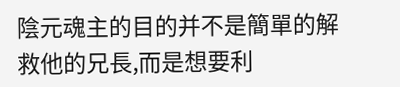陰元魂主的目的并不是簡單的解救他的兄長,而是想要利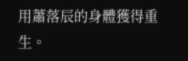用蕭落辰的身體獲得重生。